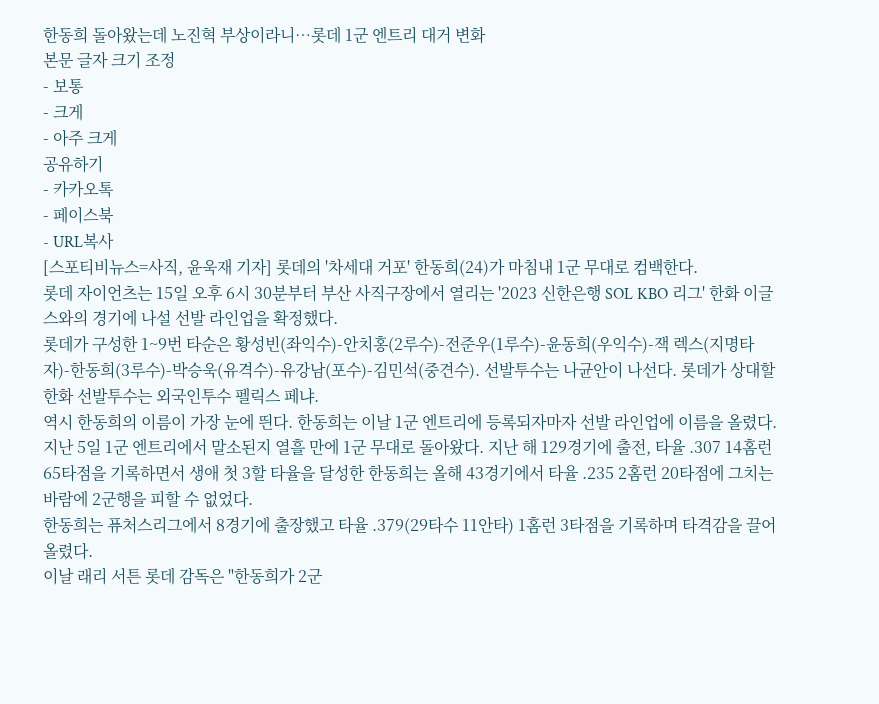한동희 돌아왔는데 노진혁 부상이라니…롯데 1군 엔트리 대거 변화
본문 글자 크기 조정
- 보통
- 크게
- 아주 크게
공유하기
- 카카오톡
- 페이스북
- URL복사
[스포티비뉴스=사직, 윤욱재 기자] 롯데의 '차세대 거포' 한동희(24)가 마침내 1군 무대로 컴백한다.
롯데 자이언츠는 15일 오후 6시 30분부터 부산 사직구장에서 열리는 '2023 신한은행 SOL KBO 리그' 한화 이글스와의 경기에 나설 선발 라인업을 확정했다.
롯데가 구성한 1~9번 타순은 황성빈(좌익수)-안치홍(2루수)-전준우(1루수)-윤동희(우익수)-잭 렉스(지명타자)-한동희(3루수)-박승욱(유격수)-유강남(포수)-김민석(중견수). 선발투수는 나균안이 나선다. 롯데가 상대할 한화 선발투수는 외국인투수 펠릭스 페냐.
역시 한동희의 이름이 가장 눈에 띈다. 한동희는 이날 1군 엔트리에 등록되자마자 선발 라인업에 이름을 올렸다.
지난 5일 1군 엔트리에서 말소된지 열흘 만에 1군 무대로 돌아왔다. 지난 해 129경기에 출전, 타율 .307 14홈런 65타점을 기록하면서 생애 첫 3할 타율을 달성한 한동희는 올해 43경기에서 타율 .235 2홈런 20타점에 그치는 바람에 2군행을 피할 수 없었다.
한동희는 퓨처스리그에서 8경기에 출장했고 타율 .379(29타수 11안타) 1홈런 3타점을 기록하며 타격감을 끌어 올렸다.
이날 래리 서튼 롯데 감독은 "한동희가 2군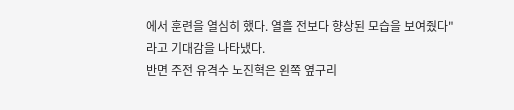에서 훈련을 열심히 했다. 열흘 전보다 향상된 모습을 보여줬다"라고 기대감을 나타냈다.
반면 주전 유격수 노진혁은 왼쪽 옆구리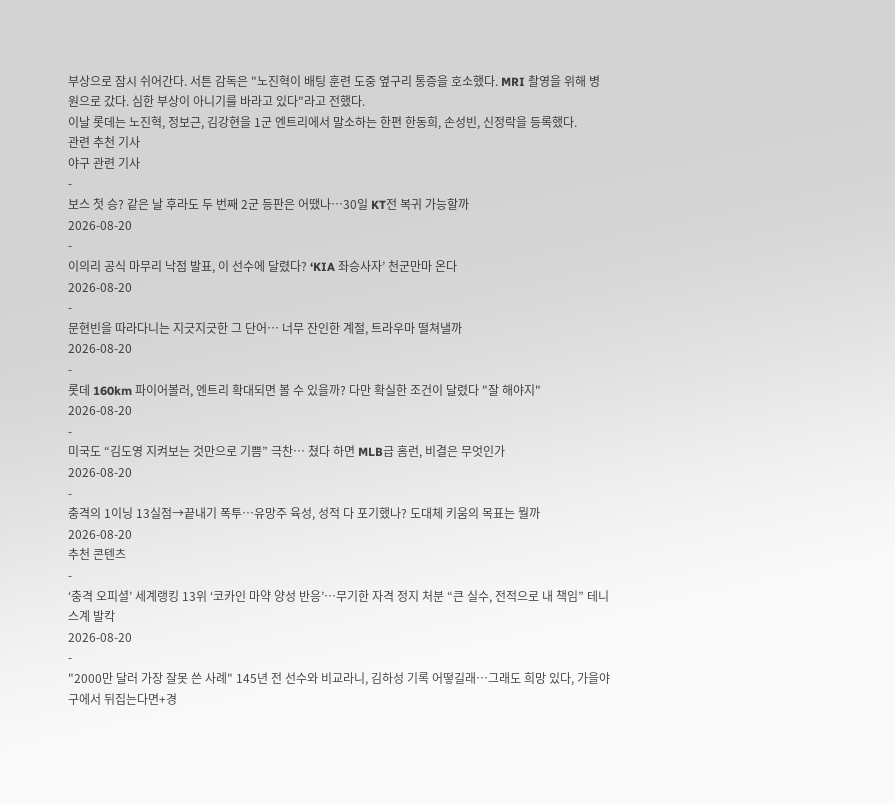부상으로 잠시 쉬어간다. 서튼 감독은 "노진혁이 배팅 훈련 도중 옆구리 통증을 호소했다. MRI 촬영을 위해 병원으로 갔다. 심한 부상이 아니기를 바라고 있다"라고 전했다.
이날 롯데는 노진혁, 정보근, 김강현을 1군 엔트리에서 말소하는 한편 한동희, 손성빈, 신정락을 등록했다.
관련 추천 기사
야구 관련 기사
-
보스 첫 승? 같은 날 후라도 두 번째 2군 등판은 어땠나…30일 KT전 복귀 가능할까
2026-08-20
-
이의리 공식 마무리 낙점 발표, 이 선수에 달렸다? ‘KIA 좌승사자’ 천군만마 온다
2026-08-20
-
문현빈을 따라다니는 지긋지긋한 그 단어… 너무 잔인한 계절, 트라우마 떨쳐낼까
2026-08-20
-
롯데 160km 파이어볼러, 엔트리 확대되면 볼 수 있을까? 다만 확실한 조건이 달렸다 "잘 해야지"
2026-08-20
-
미국도 “김도영 지켜보는 것만으로 기쁨” 극찬… 쳤다 하면 MLB급 홈런, 비결은 무엇인가
2026-08-20
-
충격의 1이닝 13실점→끝내기 폭투…유망주 육성, 성적 다 포기했나? 도대체 키움의 목표는 뭘까
2026-08-20
추천 콘텐츠
-
‘충격 오피셜’ 세계랭킹 13위 ‘코카인 마약 양성 반응’…무기한 자격 정지 처분 “큰 실수, 전적으로 내 책임” 테니스계 발칵
2026-08-20
-
"2000만 달러 가장 잘못 쓴 사례" 145년 전 선수와 비교라니, 김하성 기록 어떻길래…그래도 희망 있다, 가을야구에서 뒤집는다면+경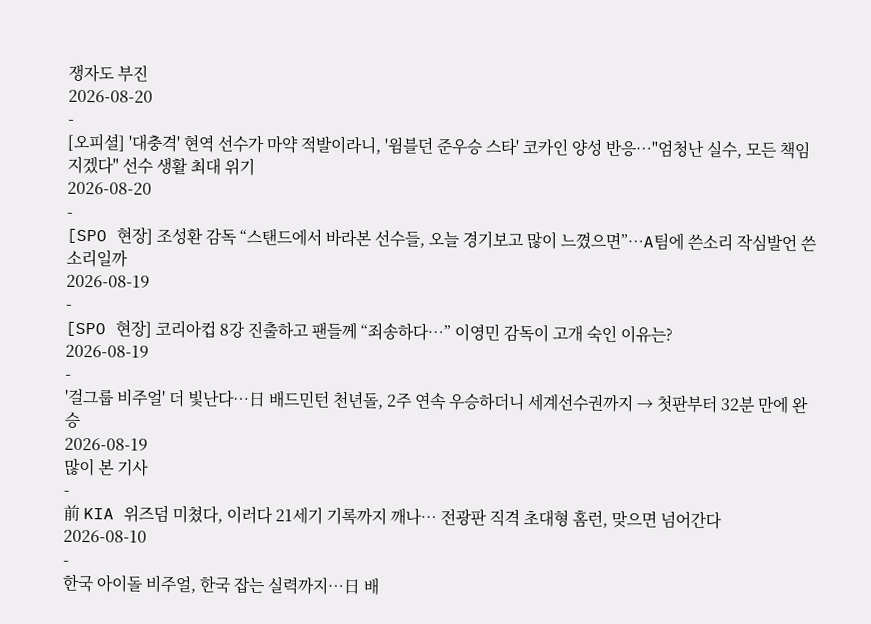쟁자도 부진
2026-08-20
-
[오피셜] '대충격' 현역 선수가 마약 적발이라니, '윔블던 준우승 스타' 코카인 양성 반응…"엄청난 실수, 모든 책임 지겠다" 선수 생활 최대 위기
2026-08-20
-
[SPO 현장] 조성환 감독 “스탠드에서 바라본 선수들, 오늘 경기보고 많이 느꼈으면”…A팀에 쓴소리 작심발언 쓴소리일까
2026-08-19
-
[SPO 현장] 코리아컵 8강 진출하고 팬들께 “죄송하다…” 이영민 감독이 고개 숙인 이유는?
2026-08-19
-
'걸그룹 비주얼' 더 빛난다…日 배드민턴 천년돌, 2주 연속 우승하더니 세계선수권까지 → 첫판부터 32분 만에 완승
2026-08-19
많이 본 기사
-
前 KIA 위즈덤 미쳤다, 이러다 21세기 기록까지 깨나… 전광판 직격 초대형 홈런, 맞으면 넘어간다
2026-08-10
-
한국 아이돌 비주얼, 한국 잡는 실력까지…日 배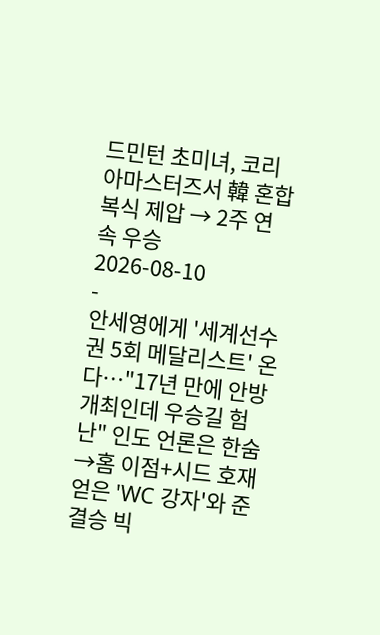드민턴 초미녀, 코리아마스터즈서 韓 혼합복식 제압 → 2주 연속 우승
2026-08-10
-
안세영에게 '세계선수권 5회 메달리스트' 온다…"17년 만에 안방 개최인데 우승길 험난" 인도 언론은 한숨→홈 이점+시드 호재 얻은 'WC 강자'와 준결승 빅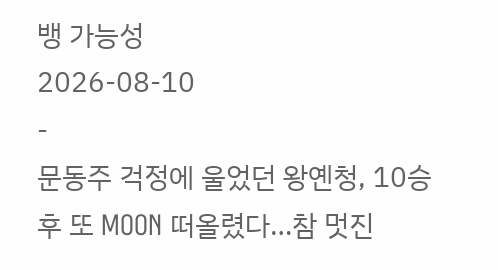뱅 가능성
2026-08-10
-
문동주 걱정에 울었던 왕옌청, 10승 후 또 MOON 떠올렸다…참 멋진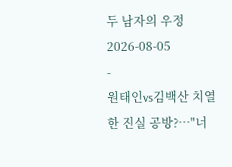두 남자의 우정
2026-08-05
-
원태인vs김백산 치열한 진실 공방?…"너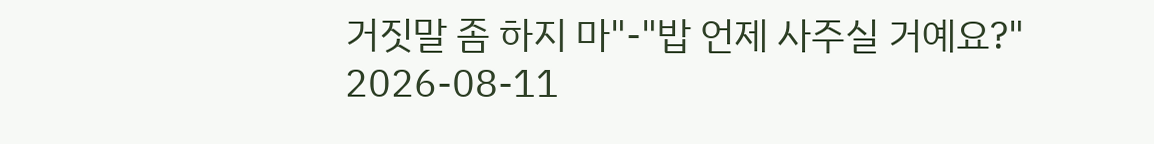거짓말 좀 하지 마"-"밥 언제 사주실 거예요?"
2026-08-11